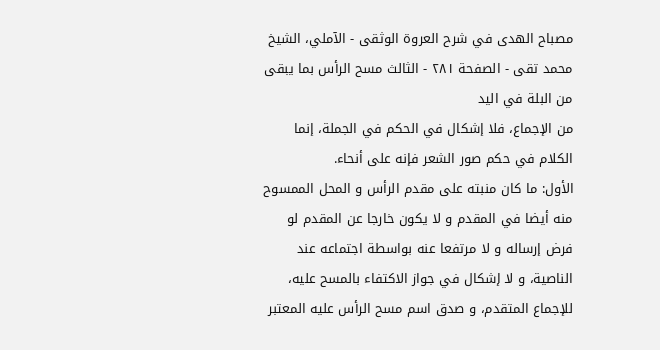مصباح الهدى في شرح العروة الوثقى - الآملي، الشيخ محمد تقى - الصفحة ٢٨١ - الثالث مسح الرأس بما يبقى من البلة في اليد
من الإجماع، فلا إشكال في الحكم في الجملة، إنما الكلام في حكم صور الشعر فإنه على أنحاء.
الأول: ما كان منبته على مقدم الرأس و المحل الممسوح منه أيضا في المقدم و لا يكون خارجا عن المقدم لو فرض إرساله و لا مرتفعا عنه بواسطة اجتماعه عند الناصية، و لا إشكال في جواز الاكتفاء بالمسح عليه، للإجماع المتقدم، و صدق اسم مسح الرأس عليه المعتبر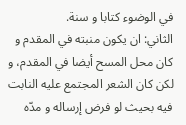في الوضوء كتابا و سنة.
الثاني: ان يكون منبته في المقدم و كان محل المسح أيضا في المقدم، و لكن كان الشعر المجتمع عليه النابت فيه بحيث لو فرض إرساله و مدّه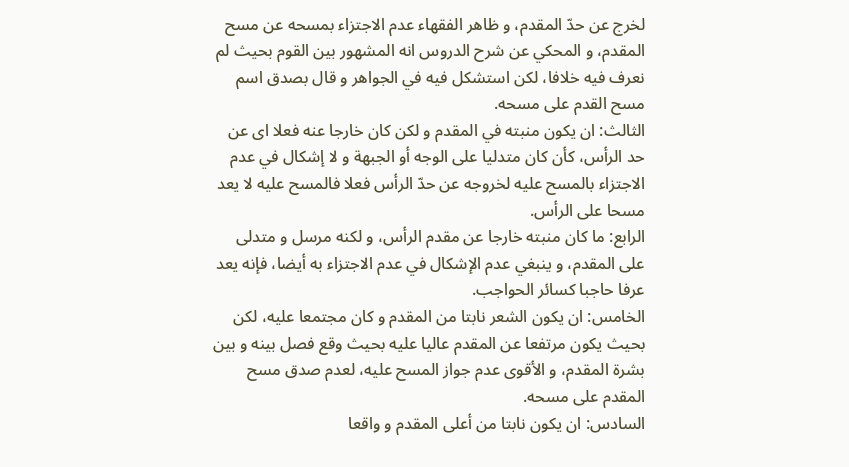لخرج عن حدّ المقدم، و ظاهر الفقهاء عدم الاجتزاء بمسحه عن مسح المقدم، و المحكي عن شرح الدروس انه المشهور بين القوم بحيث لم نعرف فيه خلافا، لكن استشكل فيه في الجواهر و قال بصدق اسم مسح القدم على مسحه.
الثالث: ان يكون منبته في المقدم و لكن كان خارجا عنه فعلا اى عن حد الرأس، كأن كان متدليا على الوجه أو الجبهة و لا إشكال في عدم الاجتزاء بالمسح عليه لخروجه عن حدّ الرأس فعلا فالمسح عليه لا يعد مسحا على الرأس.
الرابع: ما كان منبته خارجا عن مقدم الرأس، و لكنه مرسل و متدلى على المقدم، و ينبغي عدم الإشكال في عدم الاجتزاء به أيضا، فإنه يعد عرفا حاجبا كسائر الحواجب.
الخامس: ان يكون الشعر نابتا من المقدم و كان مجتمعا عليه، لكن بحيث يكون مرتفعا عن المقدم عاليا عليه بحيث وقع فصل بينه و بين بشرة المقدم، و الأقوى عدم جواز المسح عليه، لعدم صدق مسح المقدم على مسحه.
السادس: ان يكون نابتا من أعلى المقدم و واقعا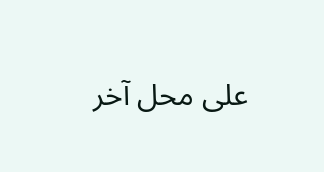على محل آخر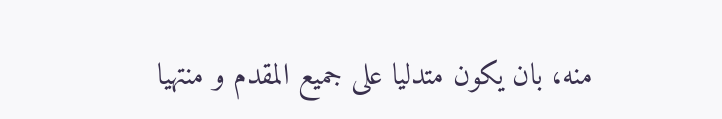منه، بان يكون متدليا على جميع المقدم و منتهيا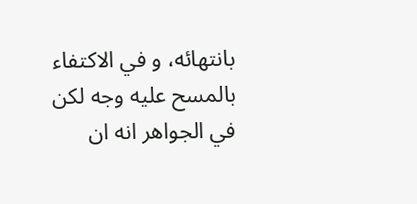بانتهائه، و في الاكتفاء بالمسح عليه وجه لكن في الجواهر انه ان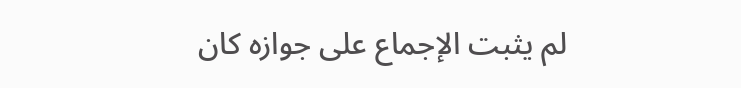لم يثبت الإجماع على جوازه كان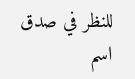للنظر في صدق اسم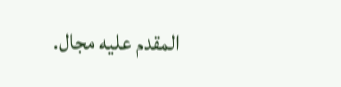المقدم عليه مجال.